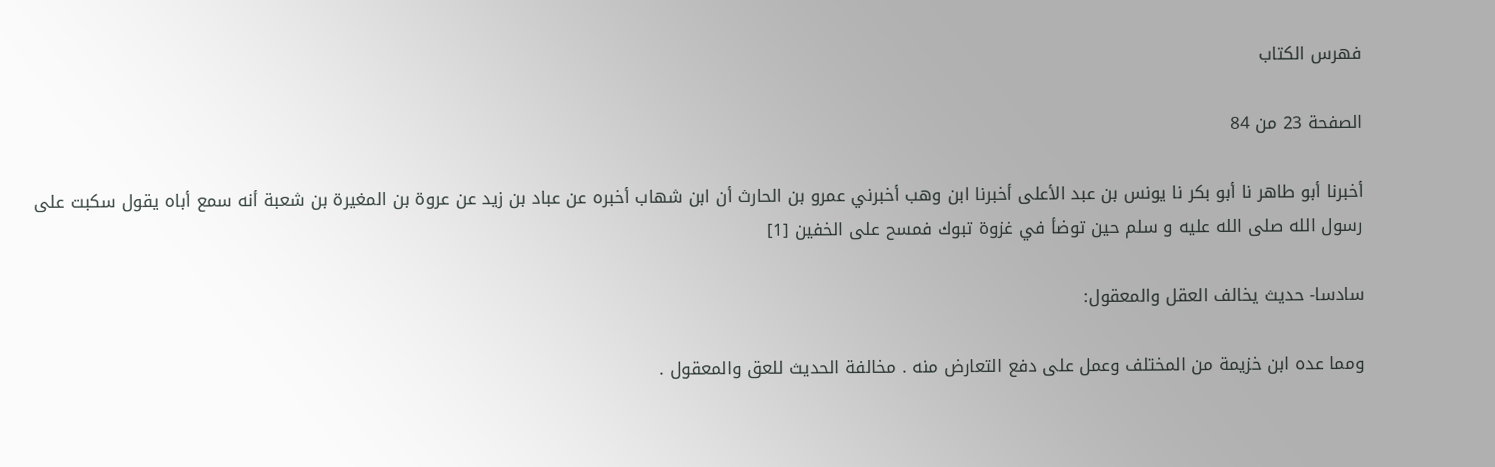فهرس الكتاب

الصفحة 23 من 84

أخبرنا أبو طاهر نا أبو بكر نا يونس بن عبد الأعلى أخبرنا ابن وهب أخبرني عمرو بن الحارث أن ابن شهاب أخبره عن عباد بن زيد عن عروة بن المغيرة بن شعبة أنه سمع أباه يقول سكبت على رسول الله صلى الله عليه و سلم حين توضأ في غزوة تبوك فمسح على الخفين [1]

سادسا- حديث يخالف العقل والمعقول:

ومما عده ابن خزيمة من المختلف وعمل على دفع التعارض منه . مخالفة الحديث للعق والمعقول .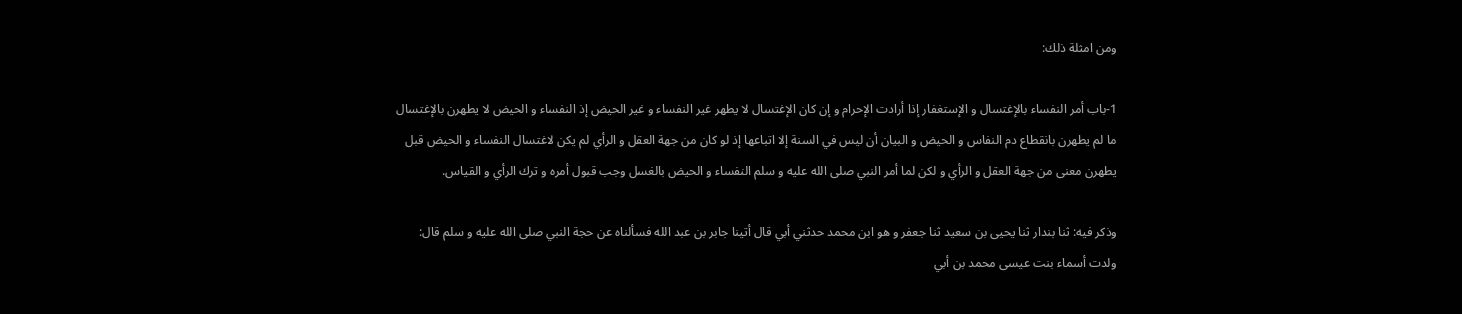ومن امثلة ذلك:

1-باب أمر النفساء بالإغتسال و الإستغفار إذا أرادت الإحرام و إن كان الإغتسال لا يطهر غير النفساء و غير الحيض إذ النفساء و الحيض لا يطهرن بالإغتسال ما لم يطهرن بانقطاع دم النفاس و الحيض و البيان أن ليس في السنة إلا اتباعها إذ لو كان من جهة العقل و الرأي لم يكن لاغتسال النفساء و الحيض قبل يطهرن معنى من جهة العقل و الرأي و لكن لما أمر النبي صلى الله عليه و سلم النفساء و الحيض بالغسل وجب قبول أمره و ترك الرأي و القياس.

وذكر فيه: ثنا بندار ثنا يحيى بن سعيد ثنا جعفر و هو ابن محمد حدثني أبي قال أتينا جابر بن عبد الله فسألناه عن حجة النبي صلى الله عليه و سلم قال: ولدت أسماء بنت عيسى محمد بن أبي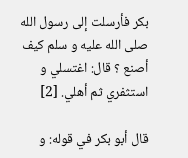بكر فأرسلت إلى رسول الله صلى الله عليه و سلم كيف أصنع ؟ قال: اغتسلي و استثفري ثم أهلي. [2]

قال أبو بكر في قوله: و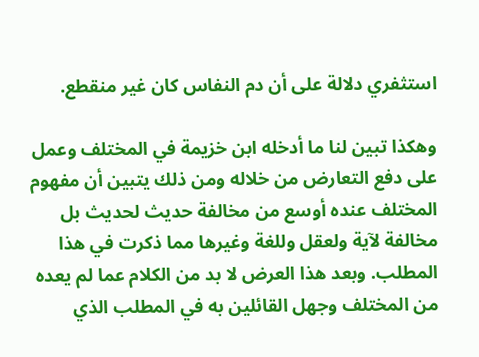استثفري دلالة على أن دم النفاس كان غير منقطع.

وهكذا تبين لنا ما أدخله ابن خزيمة في المختلف وعمل على دفع التعارض من خلاله ومن ذلك يتبين أن مفهوم المختلف عنده أوسع من مخالفة حديث لحديث بل مخالفة لآية ولعقل وللغة وغيرها مما ذكرت في هذا المطلب. وبعد هذا العرض لا بد من الكلام عما لم يعده من المختلف وجهل القائلين به في المطلب الذي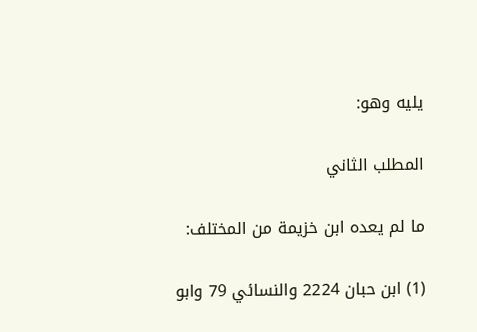يليه وهو:

المطلب الثاني

ما لم يعده ابن خزيمة من المختلف:

(1) ابن حبان 2224 والنسائي 79 وابو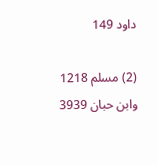داود 149

(2) مسلم 1218 وابن حبان 3939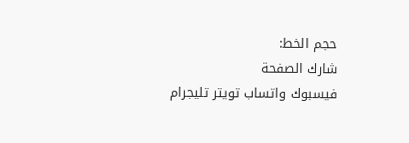حجم الخط:
شارك الصفحة
فيسبوك واتساب تويتر تليجرام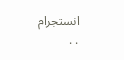انستجرام
. .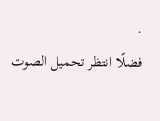.
فضلًا انتظر تحميل الصوت